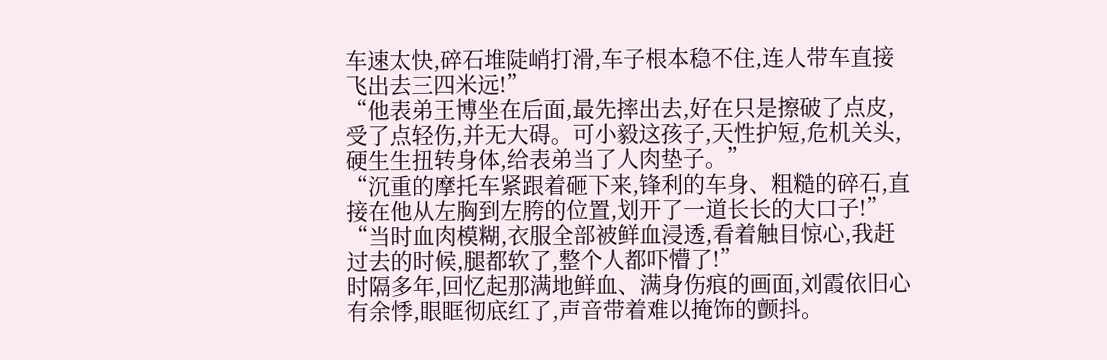车速太快,碎石堆陡峭打滑,车子根本稳不住,连人带车直接飞出去三四米远!”
“他表弟王博坐在后面,最先摔出去,好在只是擦破了点皮,受了点轻伤,并无大碍。可小毅这孩子,天性护短,危机关头,硬生生扭转身体,给表弟当了人肉垫子。”
“沉重的摩托车紧跟着砸下来,锋利的车身、粗糙的碎石,直接在他从左胸到左胯的位置,划开了一道长长的大口子!”
“当时血肉模糊,衣服全部被鲜血浸透,看着触目惊心,我赶过去的时候,腿都软了,整个人都吓懵了!”
时隔多年,回忆起那满地鲜血、满身伤痕的画面,刘霞依旧心有余悸,眼眶彻底红了,声音带着难以掩饰的颤抖。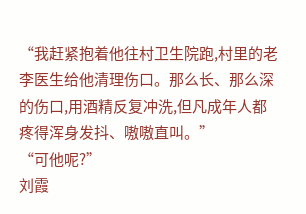“我赶紧抱着他往村卫生院跑,村里的老李医生给他清理伤口。那么长、那么深的伤口,用酒精反复冲洗,但凡成年人都疼得浑身发抖、嗷嗷直叫。”
“可他呢?”
刘霞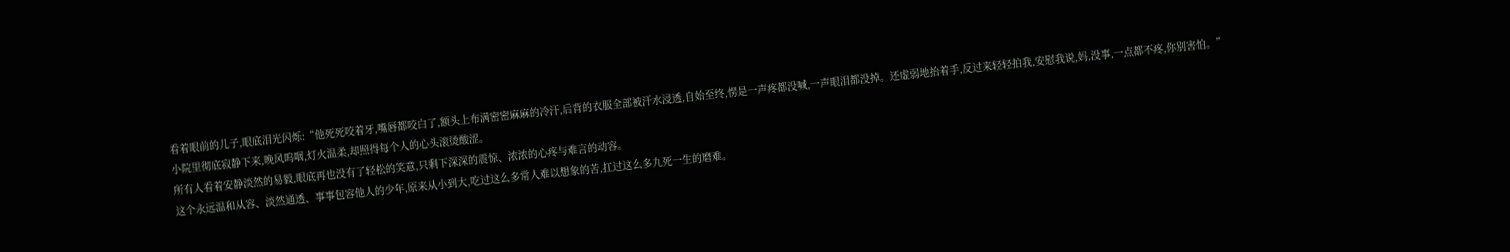看着眼前的儿子,眼底泪光闪烁:“他死死咬着牙,嘴唇都咬白了,额头上布满密密麻麻的冷汗,后背的衣服全部被汗水浸透,自始至终,愣是一声疼都没喊,一声眼泪都没掉。还虚弱地抬着手,反过来轻轻拍我,安慰我说,妈,没事,一点都不疼,你别害怕。”
小院里彻底寂静下来,晚风呜咽,灯火温柔,却照得每个人的心头滚烫酸涩。
所有人看着安静淡然的易毅,眼底再也没有了轻松的笑意,只剩下深深的震惊、浓浓的心疼与难言的动容。
这个永远温和从容、淡然通透、事事包容他人的少年,原来从小到大,吃过这么多常人难以想象的苦,扛过这么多九死一生的磨难。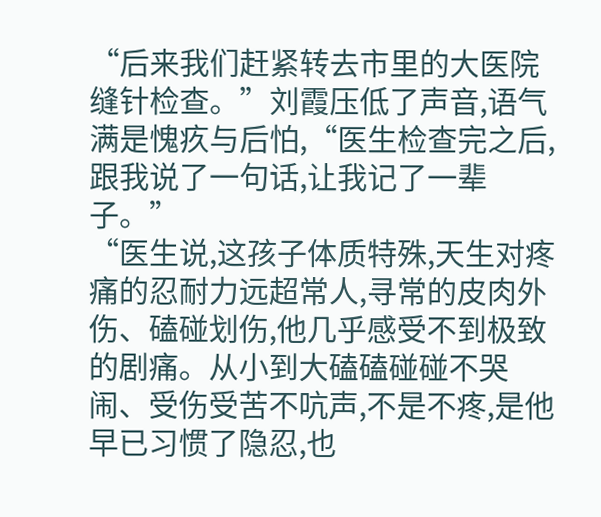“后来我们赶紧转去市里的大医院缝针检查。”刘霞压低了声音,语气满是愧疚与后怕,“医生检查完之后,跟我说了一句话,让我记了一辈子。”
“医生说,这孩子体质特殊,天生对疼痛的忍耐力远超常人,寻常的皮肉外伤、磕碰划伤,他几乎感受不到极致的剧痛。从小到大磕磕碰碰不哭闹、受伤受苦不吭声,不是不疼,是他早已习惯了隐忍,也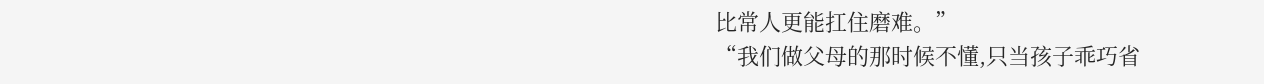比常人更能扛住磨难。”
“我们做父母的那时候不懂,只当孩子乖巧省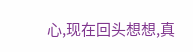心,现在回头想想,真